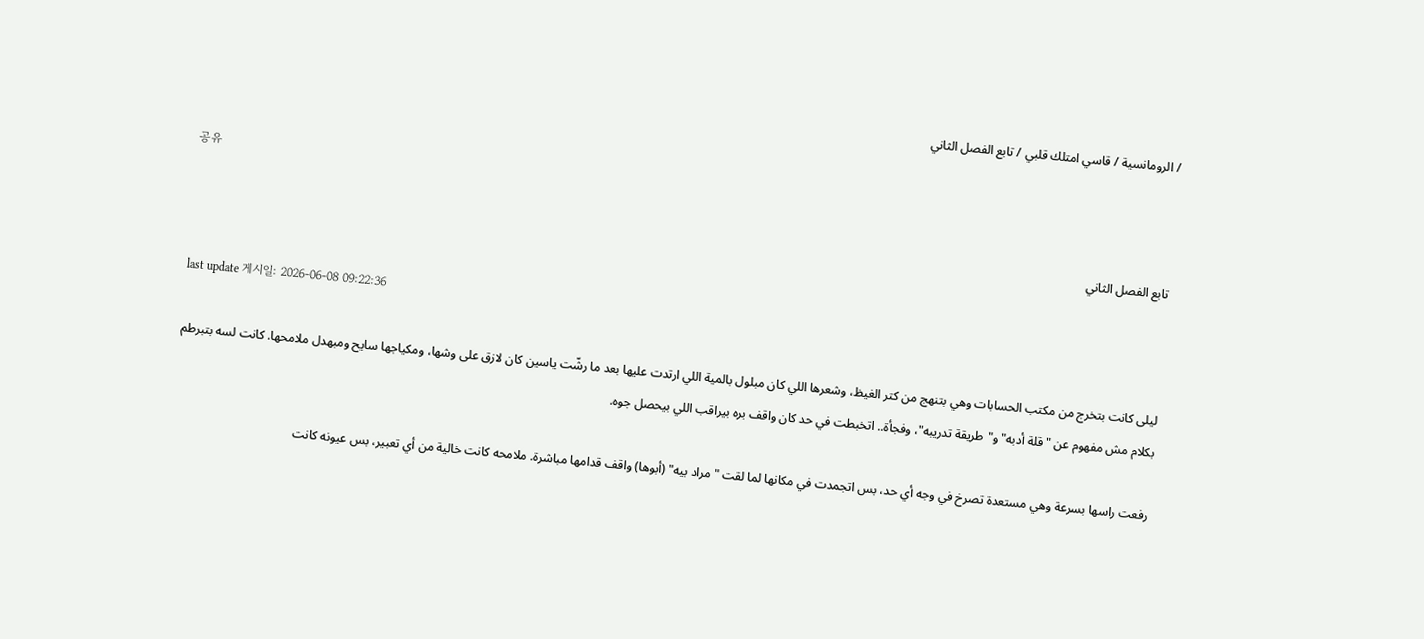/ الرومانسية / قاسي امتلك قلبي / تابع الفصل الثاني

공유

تابع الفصل الثاني

last update 게시일: 2026-06-08 09:22:36

ليلى كانت بتخرج من مكتب الحسابات وهي بتنهج من كتر الغيظ، وشعرها اللي كان مبلول بالمية اللي ارتدت عليها بعد ما رشّت ياسين كان لازق على وشها، ومكياجها سايح ومبهدل ملامحها. كانت لسه بتبرطم بكلام مش مفهوم عن "قلة أدبه" و"طريقة تدريبه"، وفجأة.. اتخبطت في حد كان واقف بره بيراقب اللي بيحصل جوه.

رفعت راسها بسرعة وهي مستعدة تصرخ في وجه أي حد، بس اتجمدت في مكانها لما لقت "مراد بيه" (أبوها) واقف قدامها مباشرة. ملامحه كانت خالية من أي تعبير، بس عيونه كانت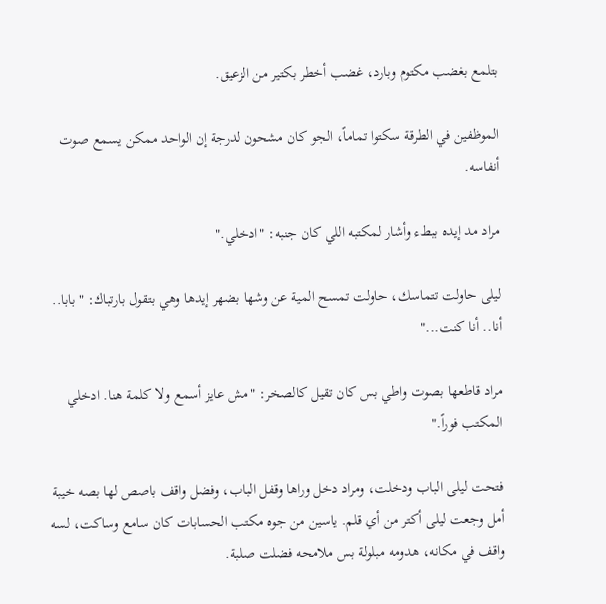بتلمع بغضب مكتوم وبارد، غضب أخطر بكتير من الزعيق.

الموظفين في الطرقة سكتوا تماماً، الجو كان مشحون لدرجة إن الواحد ممكن يسمع صوت أنفاسه.

مراد مد إيده ببطء وأشار لمكتبه اللي كان جنبه: "ادخلي."

ليلى حاولت تتماسك، حاولت تمسح المية عن وشها بضهر إيدها وهي بتقول بارتباك: "بابا.. أنا.. أنا كنت..."

مراد قاطعها بصوت واطي بس كان تقيل كالصخر: "مش عايز أسمع ولا كلمة هنا. ادخلي المكتب فوراً."

فتحت ليلى الباب ودخلت، ومراد دخل وراها وقفل الباب، وفضل واقف باصص لها بصه خيبة أمل وجعت ليلى أكتر من أي قلم. ياسين من جوه مكتب الحسابات كان سامع وساكت، لسه واقف في مكانه، هدومه مبلولة بس ملامحه فضلت صلبة.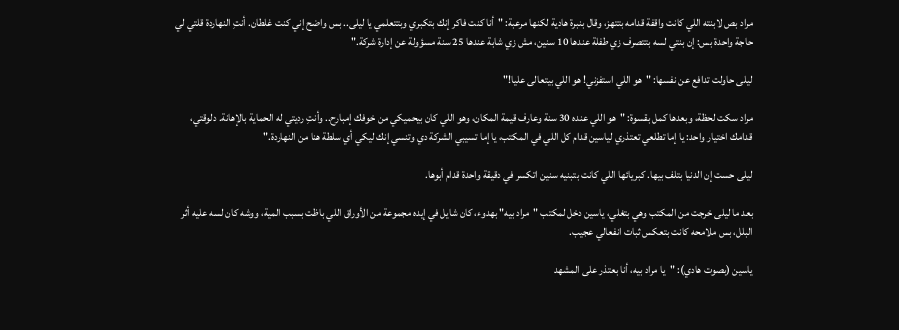مراد بص لابنته اللي كانت واقفة قدامه بتتهز، وقال بنبرة هادية لكنها مرعبة: "أنا كنت فاكر إنك بتكبري وبتتعلمي يا ليلى.. بس واضح إني كنت غلطان. أنتِ النهاردة قلتي لي حاجة واحدة بس: إن بنتي لسه بتتصرف زي طفلة عندها 10 سنين، مش زي شابة عندها 25 سنة مسؤولة عن إدارة شركة."

ليلى حاولت تدافع عن نفسها: "هو اللي استفزني! هو اللي بيتعالى عليا!"

مراد سكت لحظة، وبعدها كمل بقسوة: "هو اللي عنده 30 سنة وعارف قيمة المكان، وهو اللي كان بيحميكي من خوفك إمبارح.. وأنتِ رديتي له الحماية بالإهانة. دلوقتي، قدامك اختيار واحد: يا إما تطلعي تعتذري لياسين قدام كل اللي في المكتب، يا إما تسيبي الشركة دي وتنسي إنك ليكي أي سلطة هنا من النهاردة."

ليلى حست إن الدنيا بتلف بيها. كبريائها اللي كانت بتبنيه سنين اتكسر في دقيقة واحدة قدام أبوها.

بعد ما ليلى خرجت من المكتب وهي بتغلي، ياسين دخل لمكتب "مراد بيه" بهدوء، كان شايل في إيده مجموعة من الأوراق اللي باظت بسبب المية، ووشه كان لسه عليه أثر البلل، بس ملامحه كانت بتعكس ثبات انفعالي عجيب.

ياسين (بصوت هادي): "يا مراد بيه، أنا بعتذر على المشهد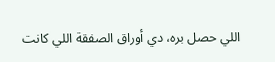اللي حصل بره، دي أوراق الصفقة اللي كانت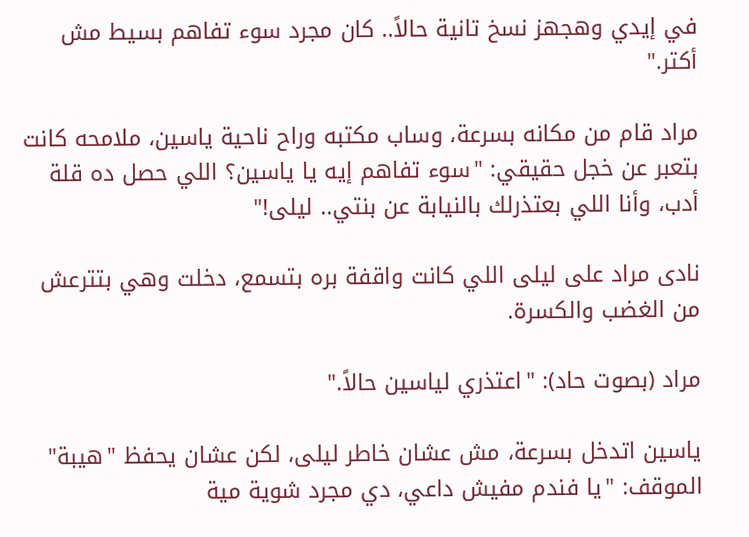في إيدي وهجهز نسخ تانية حالاً.. كان مجرد سوء تفاهم بسيط مش أكتر."

مراد قام من مكانه بسرعة، وساب مكتبه وراح ناحية ياسين، ملامحه كانت بتعبر عن خجل حقيقي: "سوء تفاهم إيه يا ياسين؟ اللي حصل ده قلة أدب، وأنا اللي بعتذرلك بالنيابة عن بنتي.. ليلى!"

نادى مراد على ليلى اللي كانت واقفة بره بتسمع، دخلت وهي بتترعش من الغضب والكسرة.

مراد (بصوت حاد): "اعتذري لياسين حالاً."

ياسين اتدخل بسرعة، مش عشان خاطر ليلى، لكن عشان يحفظ "هيبة" الموقف: "يا فندم مفيش داعي، دي مجرد شوية مية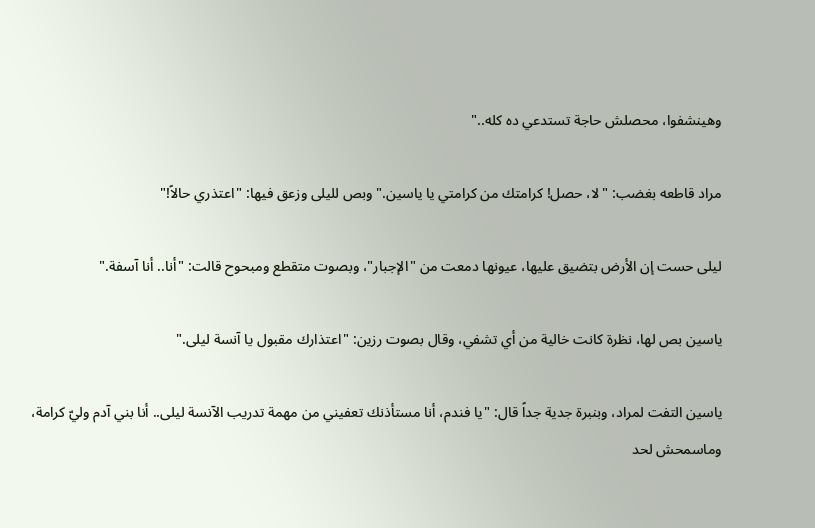وهينشفوا، محصلش حاجة تستدعي ده كله.."

مراد قاطعه بغضب: "لا، حصل! كرامتك من كرامتي يا ياسين." وبص لليلى وزعق فيها: "اعتذري حالاً!"

ليلى حست إن الأرض بتضيق عليها، عيونها دمعت من "الإجبار"، وبصوت متقطع ومبحوح قالت: "أنا.. أنا آسفة."

ياسين بص لها، نظرة كانت خالية من أي تشفي، وقال بصوت رزين: "اعتذارك مقبول يا آنسة ليلى."

ياسين التفت لمراد، وبنبرة جدية جداً قال: "يا فندم، أنا مستأذنك تعفيني من مهمة تدريب الآنسة ليلى.. أنا بني آدم وليّ كرامة، وماسمحش لحد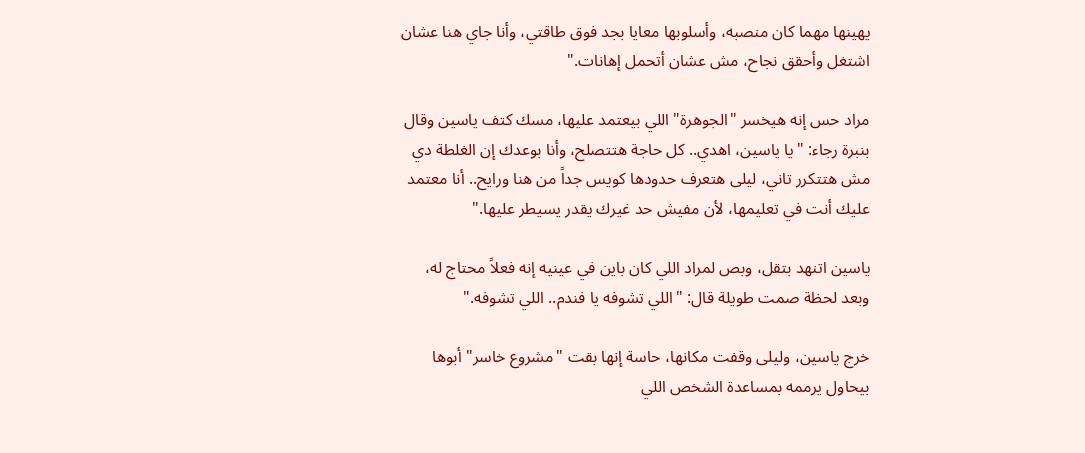يهينها مهما كان منصبه، وأسلوبها معايا بجد فوق طاقتي، وأنا جاي هنا عشان اشتغل وأحقق نجاح، مش عشان أتحمل إهانات."

مراد حس إنه هيخسر "الجوهرة" اللي بيعتمد عليها، مسك كتف ياسين وقال بنبرة رجاء: "يا ياسين، اهدي.. كل حاجة هتتصلح، وأنا بوعدك إن الغلطة دي مش هتتكرر تاني، ليلى هتعرف حدودها كويس جداً من هنا ورايح.. أنا معتمد عليك أنت في تعليمها، لأن مفيش حد غيرك يقدر يسيطر عليها."

ياسين اتنهد بتقل، وبص لمراد اللي كان باين في عينيه إنه فعلاً محتاج له، وبعد لحظة صمت طويلة قال: "اللي تشوفه يا فندم.. اللي تشوفه."

خرج ياسين، وليلى وقفت مكانها، حاسة إنها بقت "مشروع خاسر" أبوها بيحاول يرممه بمساعدة الشخص اللي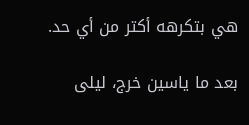هي بتكرهه أكتر من أي حد.

بعد ما ياسين خرج، ليلى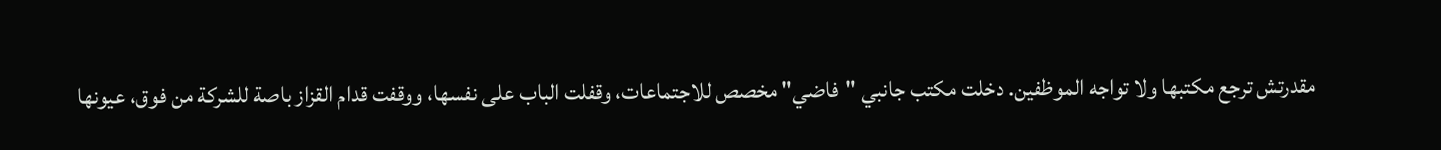مقدرتش ترجع مكتبها ولا تواجه الموظفين. دخلت مكتب جانبي "فاضي" مخصص للاجتماعات، وقفلت الباب على نفسها، ووقفت قدام القزاز باصة للشركة من فوق، عيونها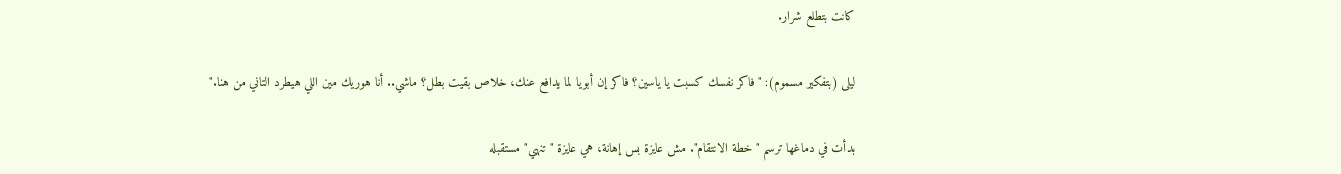كانت بتطلع شرار.

ليلى (بتفكير مسموم): "فاكر نفسك كسبت يا ياسين؟ فاكر إن أبويا لما يدافع عنك، خلاص بقيت بطل؟ ماشي.. أنا هوريك مين اللي هيطرد التاني من هنا."

بدأت في دماغها ترسم "خطة الانتقام". مش عايزة بس إهانة، هي عايزة "تنهي" مستقبله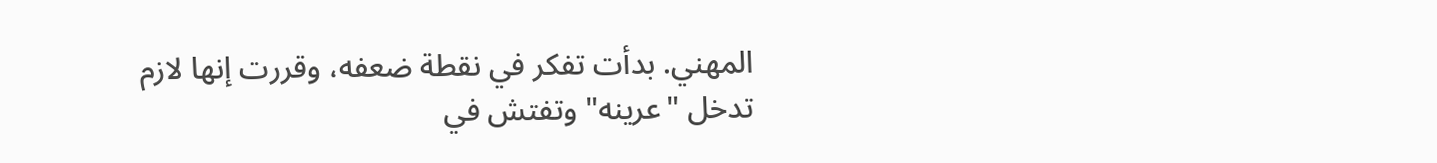المهني. بدأت تفكر في نقطة ضعفه، وقررت إنها لازم تدخل "عرينه" وتفتش في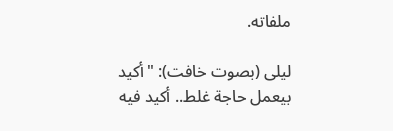ملفاته.

ليلى (بصوت خافت): "أكيد بيعمل حاجة غلط.. أكيد فيه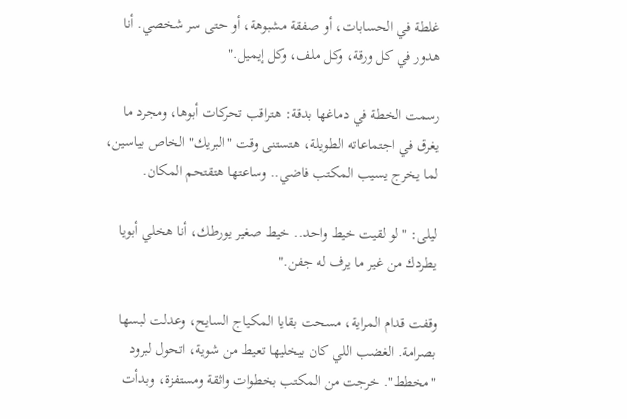غلطة في الحسابات، أو صفقة مشبوهة، أو حتى سر شخصي. أنا هدور في كل ورقة، وكل ملف، وكل إيميل."

رسمت الخطة في دماغها بدقة: هتراقب تحركات أبوها، ومجرد ما يغرق في اجتماعاته الطويلة، هتستنى وقت "البريك" الخاص بياسين، لما يخرج يسيب المكتب فاضي.. وساعتها هتقتحم المكان.

ليلى: "لو لقيت خيط واحد.. خيط صغير يورطك، أنا هخلي أبويا يطردك من غير ما يرف له جفن."

وقفت قدام المراية، مسحت بقايا المكياج السايح، وعدلت لبسها بصرامة. الغضب اللي كان بيخليها تعيط من شوية، اتحول لبرود "مخطط". خرجت من المكتب بخطوات واثقة ومستفزة، وبدأت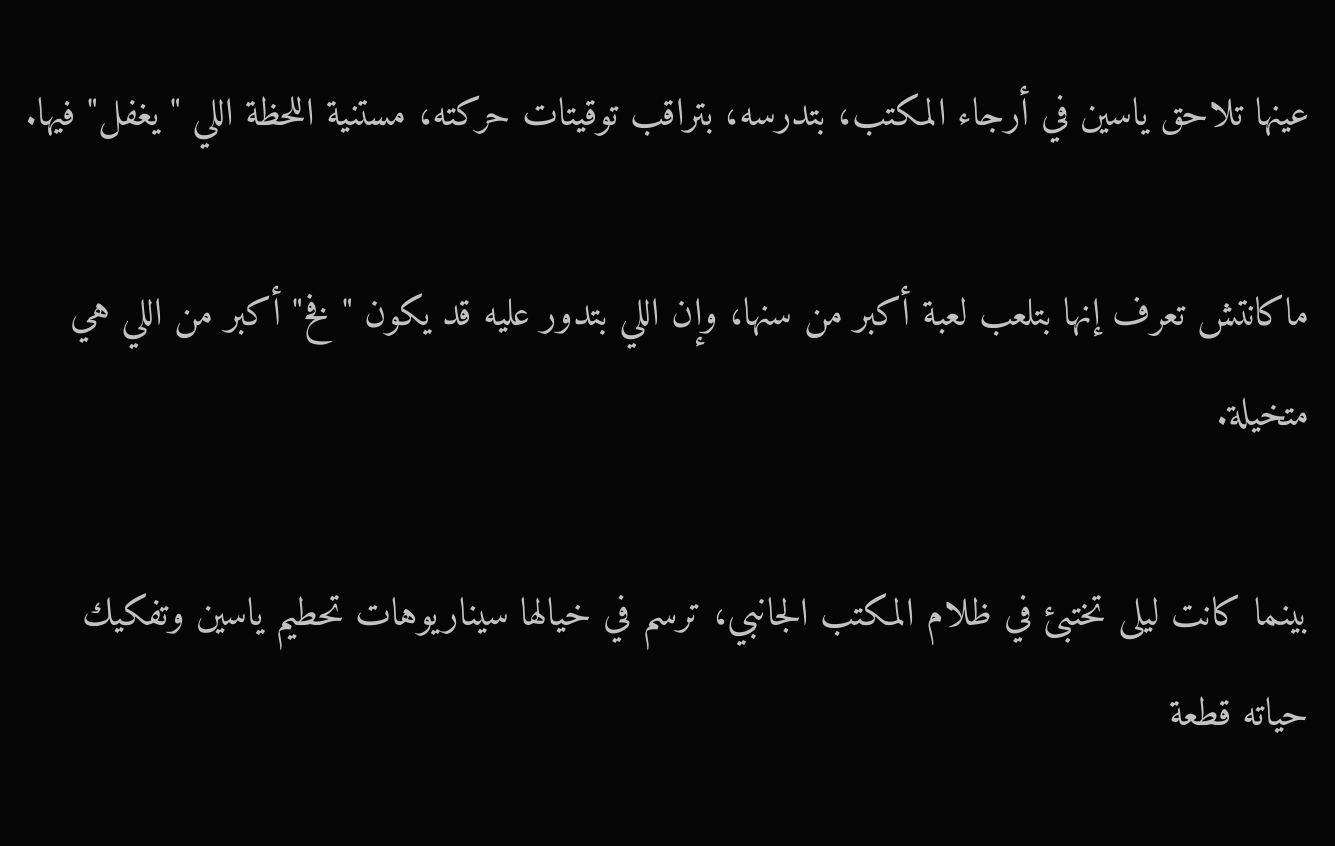عينها تلاحق ياسين في أرجاء المكتب، بتدرسه، بتراقب توقيتات حركته، مستنية اللحظة اللي "يغفل" فيها.

ماكانتش تعرف إنها بتلعب لعبة أكبر من سنها، وإن اللي بتدور عليه قد يكون "فخ" أكبر من اللي هي متخيلة.

بينما كانت ليلى تختبئ في ظلام المكتب الجانبي، ترسم في خيالها سيناريوهات تحطيم ياسين وتفكيك حياته قطعة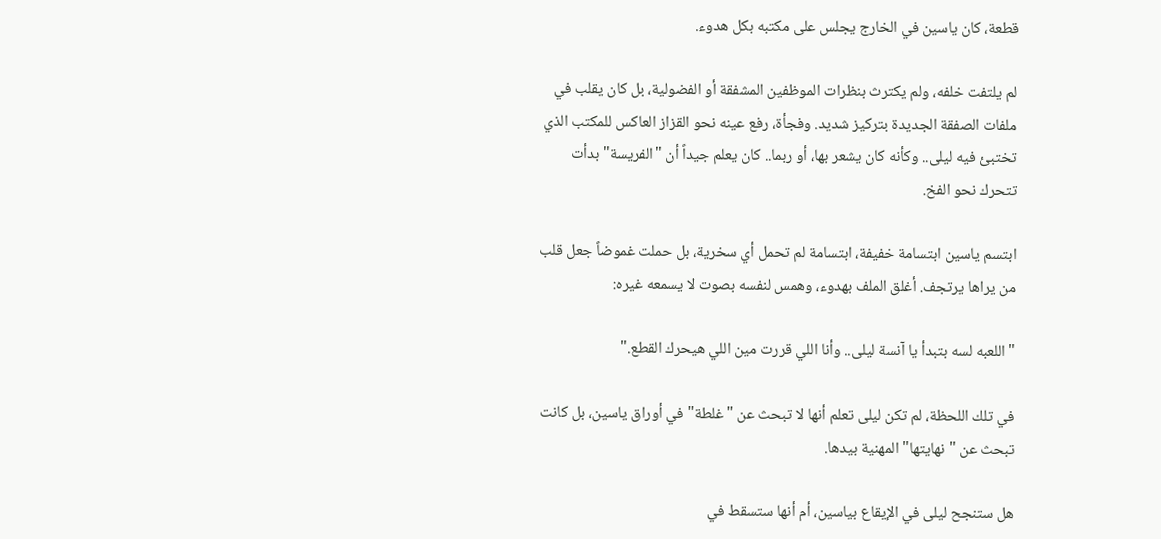قطعة، كان ياسين في الخارج يجلس على مكتبه بكل هدوء.

لم يلتفت خلفه، ولم يكترث بنظرات الموظفين المشفقة أو الفضولية، بل كان يقلب في ملفات الصفقة الجديدة بتركيز شديد. وفجأة، رفع عينه نحو القزاز العاكس للمكتب الذي تختبئ فيه ليلى.. وكأنه كان يشعر بها، أو ربما.. كان يعلم جيداً أن "الفريسة" بدأت تتحرك نحو الفخ.

ابتسم ياسين ابتسامة خفيفة، ابتسامة لم تحمل أي سخرية، بل حملت غموضاً جعل قلب من يراها يرتجف. أغلق الملف بهدوء، وهمس لنفسه بصوت لا يسمعه غيره:

"اللعبه لسه بتبدأ يا آنسة ليلى.. وأنا اللي قررت مين اللي هيحرك القطع."

في تلك اللحظة، لم تكن ليلى تعلم أنها لا تبحث عن "غلطة" في أوراق ياسين، بل كانت تبحث عن "نهايتها" المهنية بيدها.

هل ستنجح ليلى في الإيقاع بياسين، أم أنها ستسقط في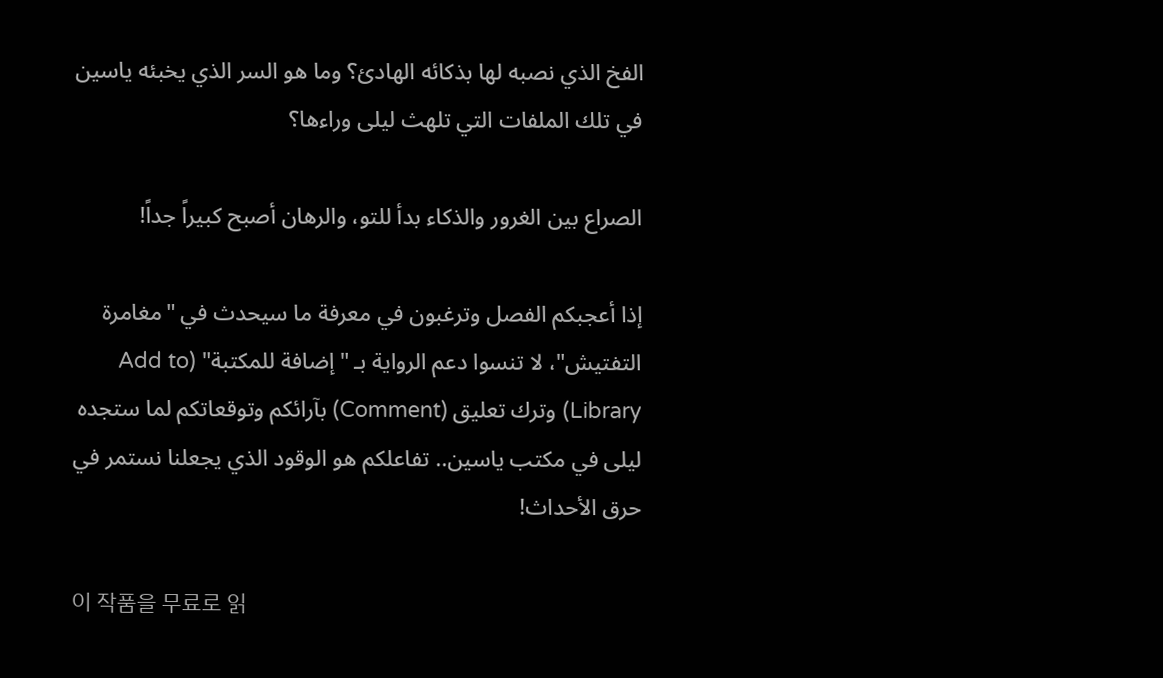الفخ الذي نصبه لها بذكائه الهادئ؟ وما هو السر الذي يخبئه ياسين في تلك الملفات التي تلهث ليلى وراءها؟

الصراع بين الغرور والذكاء بدأ للتو، والرهان أصبح كبيراً جداً!

إذا أعجبكم الفصل وترغبون في معرفة ما سيحدث في "مغامرة التفتيش"، لا تنسوا دعم الرواية بـ "إضافة للمكتبة" (Add to Library) وترك تعليق (Comment) بآرائكم وتوقعاتكم لما ستجده ليلى في مكتب ياسين.. تفاعلكم هو الوقود الذي يجعلنا نستمر في حرق الأحداث!

이 작품을 무료로 읽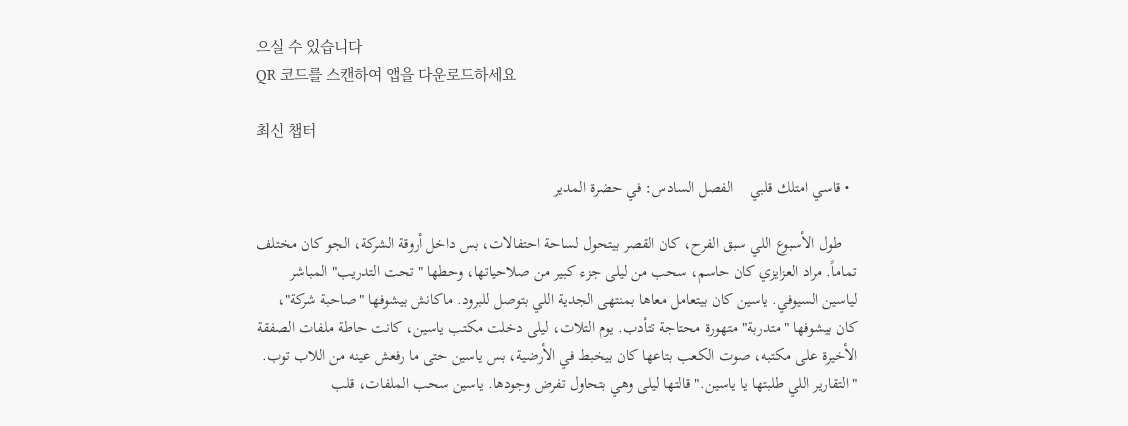으실 수 있습니다
QR 코드를 스캔하여 앱을 다운로드하세요

최신 챕터

  • قاسي امتلك قلبي    الفصل السادس: في حضرة المدير

    طول الأسبوع اللي سبق الفرح، كان القصر بيتحول لساحة احتفالات، بس داخل أروقة الشركة، الجو كان مختلف تماماً. مراد العزايزي كان حاسم، سحب من ليلى جزء كبير من صلاحياتها، وحطها "تحت التدريب" المباشر لياسين السيوفي. ياسين كان بيتعامل معاها بمنتهى الجدية اللي بتوصل للبرود. ماكانش بيشوفها "صاحبة شركة"، كان بيشوفها "متدربة" متهورة محتاجة تتأدب. يوم التلات، ليلى دخلت مكتب ياسين، كانت حاطة ملفات الصفقة الأخيرة على مكتبه، صوت الكعب بتاعها كان بيخبط في الأرضية، بس ياسين حتى ما رفعش عينه من اللاب توب. "التقارير اللي طلبتها يا ياسين." قالتها ليلى وهي بتحاول تفرض وجودها. ياسين سحب الملفات، قلب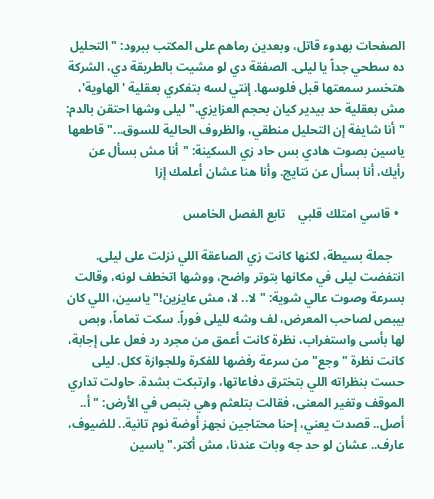الصفحات بهدوء قاتل، وبعدين رماهم على المكتب ببرود: "التحليل ده سطحي جداً يا ليلى. الصفقة دي لو مشيت بالطريقة دي، الشركة هتخسر سمعتها قبل فلوسها. إنتي لسه بتفكري بعقلية 'الهاوية'، مش بعقلية حد بيدير كيان بحجم العزايزي." ليلى وشها احتقن بالدم: "أنا شايفة إن التحليل منطقي، والظروف الحالية للسوق..." قاطعها ياسين بصوت هادي بس حاد زي السكينة: "أنا مش بسأل عن رأيك، أنا بسأل عن نتايج. وأنا هنا عشان أعلمك إزا

  • قاسي امتلك قلبي    تابع الفصل الخامس

    جملة بسيطة، لكنها كانت زي الصاعقة اللي نزلت على ليلى. انتفضت ليلى في مكانها بتوتر واضح، ووشها اتخطف لونه، وقالت بسرعة وصوت عالي شوية: "لا.. لا، مش عايزين!" ياسين، اللي كان بيبص لصاحب المعرض، لف وشه لليلى فوراً. سكت تماماً، وبص لها بأسى واستغراب، نظرة كانت أعمق من مجرد رد فعل على إجابة، كانت نظرة "وجع" من سرعة رفضها للفكرة وللجوازة ككل. ليلى حست بنظراته اللي بتخترق دفاعاتها، وارتبكت بشدة. حاولت تداري الموقف وتغير المعنى، فقالت بتلعثم وهي بتبص في الأرض: "أ.. أصل.. قصدت يعني، إحنا محتاجين نجهز أوضة نوم تانية.. للضيوف، عارف.. عشان لو حد جه وبات عندنا، مش أكتر." ياسين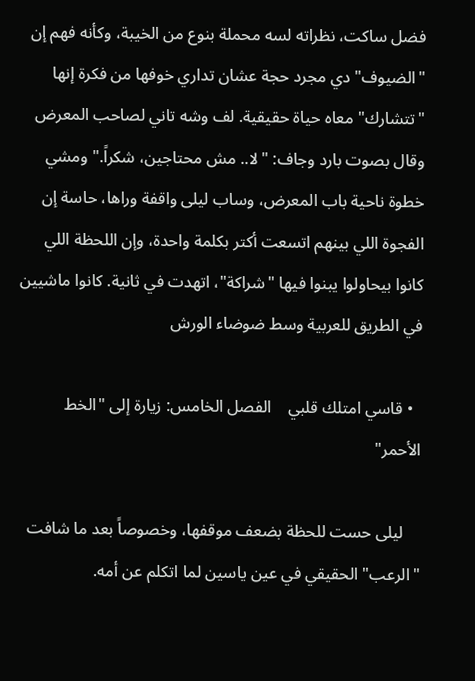فضل ساكت، نظراته لسه محملة بنوع من الخيبة، وكأنه فهم إن "الضيوف" دي مجرد حجة عشان تداري خوفها من فكرة إنها "تتشارك" معاه حياة حقيقية. لف وشه تاني لصاحب المعرض وقال بصوت بارد وجاف: "لا.. مش محتاجين، شكراً." ومشي خطوة ناحية باب المعرض، وساب ليلى واقفة وراها، حاسة إن الفجوة اللي بينهم اتسعت أكتر بكلمة واحدة، وإن اللحظة اللي كانوا بيحاولوا يبنوا فيها "شراكة"، اتهدت في ثانية. كانوا ماشيين في الطريق للعربية وسط ضوضاء الورش

  • قاسي امتلك قلبي    الفصل الخامس: زيارة إلى "الخط الأحمر"

    ليلى حست للحظة بضعف موقفها، وخصوصاً بعد ما شافت "الرعب" الحقيقي في عين ياسين لما اتكلم عن أمه.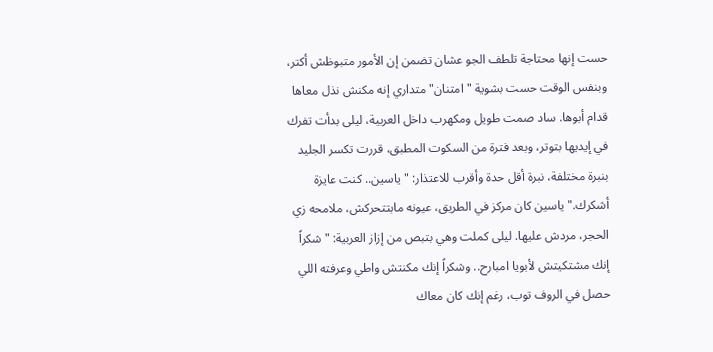حست إنها محتاجة تلطف الجو عشان تضمن إن الأمور متبوظش أكتر، وبنفس الوقت حست بشوية "امتنان" متداري إنه مكنش نذل معاها قدام أبوها. ساد صمت طويل ومكهرب داخل العربية، ليلى بدأت تفرك في إيديها بتوتر، وبعد فترة من السكوت المطبق، قررت تكسر الجليد بنبرة مختلفة، نبرة أقل حدة وأقرب للاعتذار: "ياسين.. كنت عايزة أشكرك." ياسين كان مركز في الطريق، عيونه مابتتحركش، ملامحه زي الحجر، مردش عليها. ليلى كملت وهي بتبص من إزاز العربية: "شكراً إنك مشتكيتش لأبويا امبارح.. وشكراً إنك مكنتش واطي وعرفته اللي حصل في الروف توب، رغم إنك كان معاك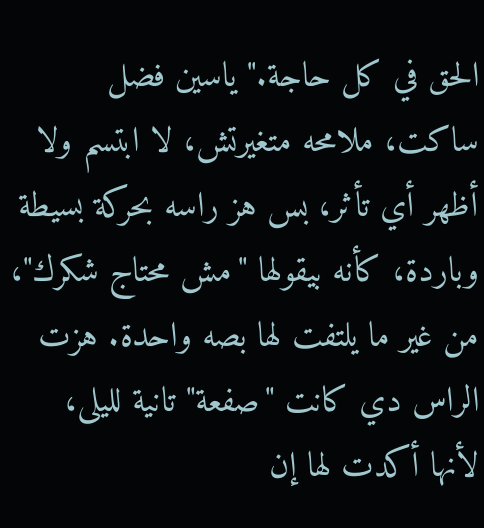الحق في كل حاجة." ياسين فضل ساكت، ملامحه متغيرتش، لا ابتسم ولا أظهر أي تأثر، بس هز راسه بحركة بسيطة وباردة، كأنه بيقولها "مش محتاج شكرك"، من غير ما يلتفت لها بصه واحدة. هزت الراس دي كانت "صفعة" تانية لليلى، لأنها أكدت لها إن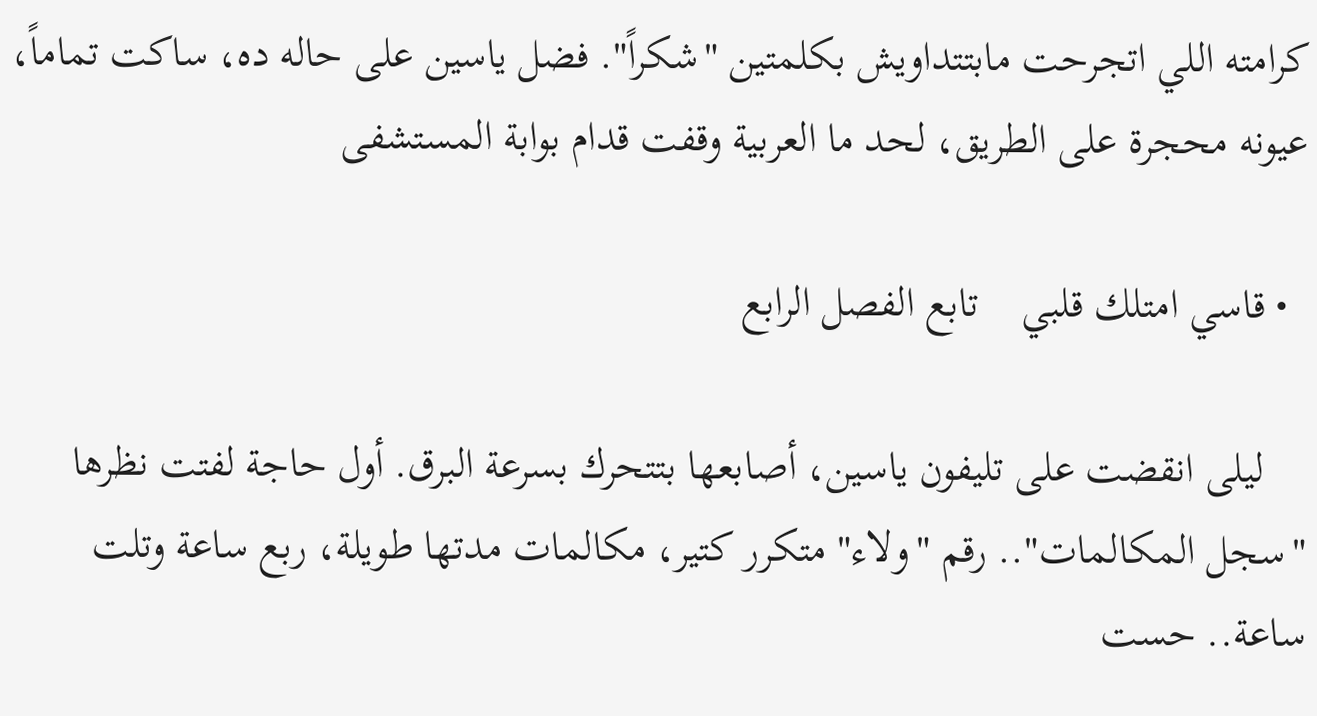كرامته اللي اتجرحت مابتتداويش بكلمتين "شكراً". فضل ياسين على حاله ده، ساكت تماماً، عيونه محجرة على الطريق، لحد ما العربية وقفت قدام بوابة المستشفى

  • قاسي امتلك قلبي    تابع الفصل الرابع

    ليلى انقضت على تليفون ياسين، أصابعها بتتحرك بسرعة البرق. أول حاجة لفتت نظرها "سجل المكالمات".. رقم "ولاء" متكرر كتير، مكالمات مدتها طويلة، ربع ساعة وتلت ساعة.. حست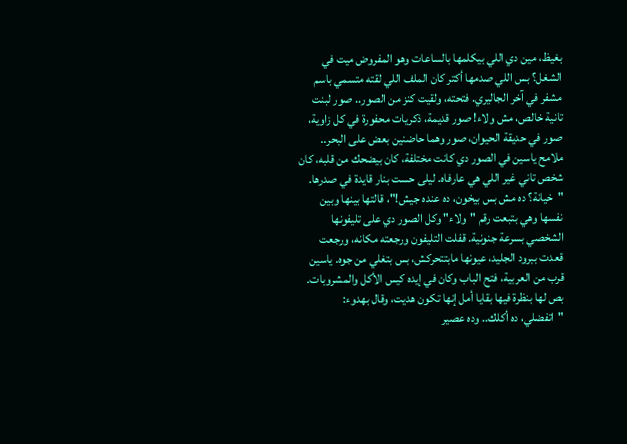بغيظ، مين دي اللي بيكلمها بالساعات وهو المفروض ميت في الشغل؟ بس اللي صدمها أكتر كان الملف اللي لقته متسمي باسم مشفر في آخر الجاليري. فتحته، ولقيت كنز من الصور.. صور لبنت تانية خالص، مش ولاء! صور قديمة، ذكريات محفورة في كل زاوية، صور في حديقة الحيوان، صور وهما حاضنين بعض على البحر.. ملامح ياسين في الصور دي كانت مختلفة، كان بيضحك من قلبه، كان شخص تاني غير اللي هي عارفاه. ليلى حست بنار قايدة في صدرها. "خيانة؟ ده مش بس بيخون، ده عنده جيش!"، قالتها بينها وبين نفسها وهي بتبعت رقم "ولاء" وكل الصور دي على تليفونها الشخصي بسرعة جنونية. قفلت التليفون ورجعته مكانه، ورجعت قعدت ببرود الجليد، عيونها مابتتحركش، بس بتغلي من جوه. ياسين قرب من العربية، فتح الباب وكان في إيده كيس الأكل والمشروبات. بص لها بنظرة فيها بقايا أمل إنها تكون هديت، وقال بهدوء: "اتفضلي، ده أكلك.. وده عصير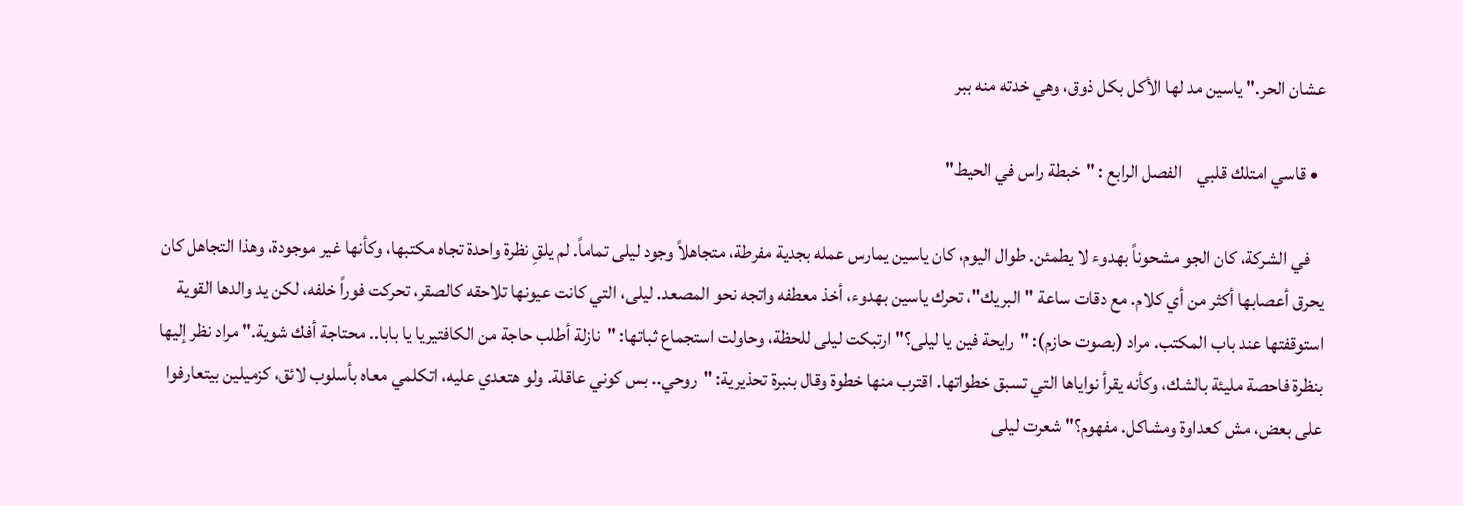عشان الحر." ياسين مد لها الأكل بكل ذوق، وهي خدته منه ببر

  • قاسي امتلك قلبي    الفصل الرابع : "خبطة راس في الحيط"

    في الشركة، كان الجو مشحوناً بهدوء لا يطمئن. طوال اليوم، كان ياسين يمارس عمله بجدية مفرطة، متجاهلاً وجود ليلى تماماً. لم يلقِ نظرة واحدة تجاه مكتبها، وكأنها غير موجودة، وهذا التجاهل كان يحرق أعصابها أكثر من أي كلام. مع دقات ساعة "البريك"، تحرك ياسين بهدوء، أخذ معطفه واتجه نحو المصعد. ليلى، التي كانت عيونها تلاحقه كالصقر، تحركت فوراً خلفه، لكن يد والدها القوية استوقفتها عند باب المكتب. مراد (بصوت حازم): "رايحة فين يا ليلى؟" ارتبكت ليلى للحظة، وحاولت استجماع ثباتها: "نازلة أطلب حاجة من الكافتيريا يا بابا.. محتاجة أفك شوية." مراد نظر إليها بنظرة فاحصة مليئة بالشك، وكأنه يقرأ نواياها التي تسبق خطواتها. اقترب منها خطوة وقال بنبرة تحذيرية: "روحي.. بس كوني عاقلة. ولو هتعدي عليه، اتكلمي معاه بأسلوب لائق، كزميلين بيتعارفوا على بعض، مش كعداوة ومشاكل. مفهوم؟" شعرت ليلى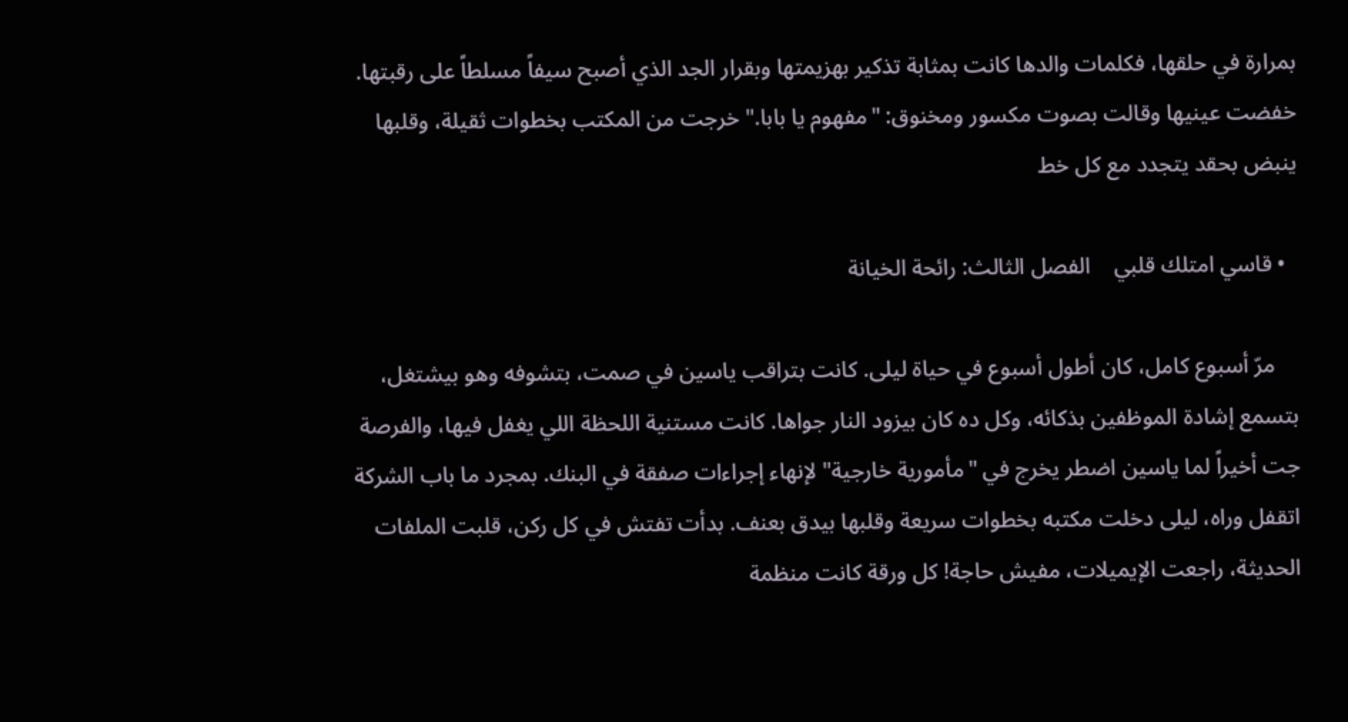بمرارة في حلقها، فكلمات والدها كانت بمثابة تذكير بهزيمتها وبقرار الجد الذي أصبح سيفاً مسلطاً على رقبتها. خفضت عينيها وقالت بصوت مكسور ومخنوق: "مفهوم يا بابا." خرجت من المكتب بخطوات ثقيلة، وقلبها ينبض بحقد يتجدد مع كل خط

  • قاسي امتلك قلبي    الفصل الثالث: رائحة الخيانة

    مرّ أسبوع كامل، كان أطول أسبوع في حياة ليلى. كانت بتراقب ياسين في صمت، بتشوفه وهو بيشتغل، بتسمع إشادة الموظفين بذكائه، وكل ده كان بيزود النار جواها. كانت مستنية اللحظة اللي يغفل فيها، والفرصة جت أخيراً لما ياسين اضطر يخرج في "مأمورية خارجية" لإنهاء إجراءات صفقة في البنك. بمجرد ما باب الشركة اتقفل وراه، ليلى دخلت مكتبه بخطوات سريعة وقلبها بيدق بعنف. بدأت تفتش في كل ركن، قلبت الملفات الحديثة، راجعت الإيميلات، مفيش حاجة! كل ورقة كانت منظمة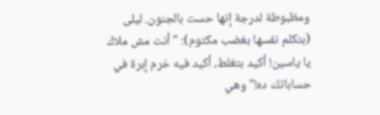ومظبوطة لدرجة إنها حست بالجنون. ليلى (بتكلم نفسها بغضب مكتوم): "أنت مش ملاك يا ياسين! أكيد بتغلط، أكيد فيه خرم إبرة في حساباتك ده!" وهي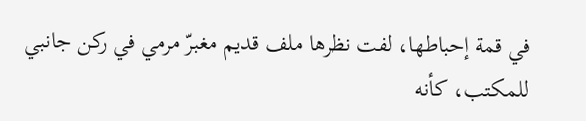في قمة إحباطها، لفت نظرها ملف قديم مغبرّ مرمي في ركن جانبي للمكتب، كأنه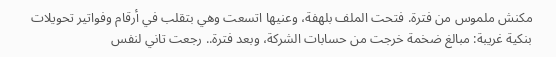مكنش ملموس من فترة. فتحت الملف بلهفة، وعنيها اتسعت وهي بتقلب في أرقام وفواتير تحويلات بنكية غريبة: مبالغ ضخمة خرجت من حسابات الشركة، وبعد فترة.. رجعت تاني لنفس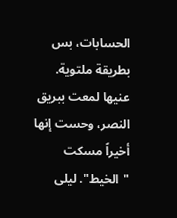الحسابات، بس بطريقة ملتوية. عنيها لمعت ببريق النصر، وحست إنها أخيراً مسكت "الخيط". ليلى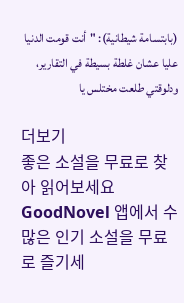(بابتسامة شيطانية): "أنت قومت الدنيا عليا عشان غلطة بسيطة في التقارير، ودلوقتي طلعت مختلس يا

더보기
좋은 소설을 무료로 찾아 읽어보세요
GoodNovel 앱에서 수많은 인기 소설을 무료로 즐기세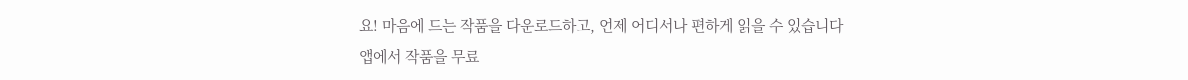요! 마음에 드는 작품을 다운로드하고, 언제 어디서나 편하게 읽을 수 있습니다
앱에서 작품을 무료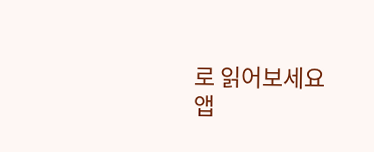로 읽어보세요
앱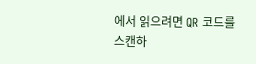에서 읽으려면 QR 코드를 스캔하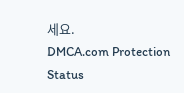세요.
DMCA.com Protection Status